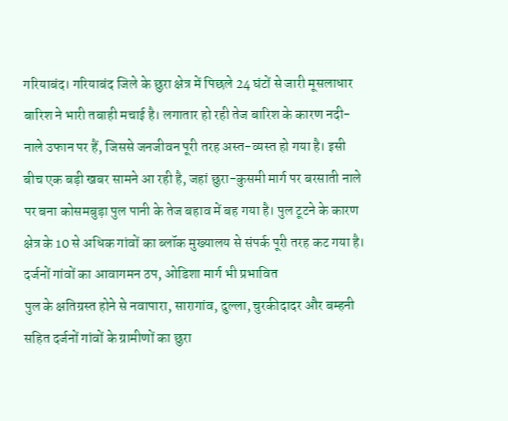गरियाबंद। गरियाबंद जिले के छुरा क्षेत्र में पिछले 24 घंटों से जारी मूसलाधार बारिश ने भारी तबाही मचाई है। लगातार हो रही तेज बारिश के कारण नदी-नाले उफान पर हैं, जिससे जनजीवन पूरी तरह अस्त-व्यस्त हो गया है। इसी बीच एक बड़ी खबर सामने आ रही है, जहां छुरा-कुसमी मार्ग पर बरसाती नाले पर बना कोसमबुड़ा पुल पानी के तेज बहाव में बह गया है। पुल टूटने के कारण क्षेत्र के 10 से अधिक गांवों का ब्लॉक मुख्यालय से संपर्क पूरी तरह कट गया है।
दर्जनों गांवों का आवागमन ठप, ओडिशा मार्ग भी प्रभावित
पुल के क्षतिग्रस्त होने से नवापारा, सारागांव, दुल्ला, चुरकीदादर और बम्हनी सहित दर्जनों गांवों के ग्रामीणों का छुरा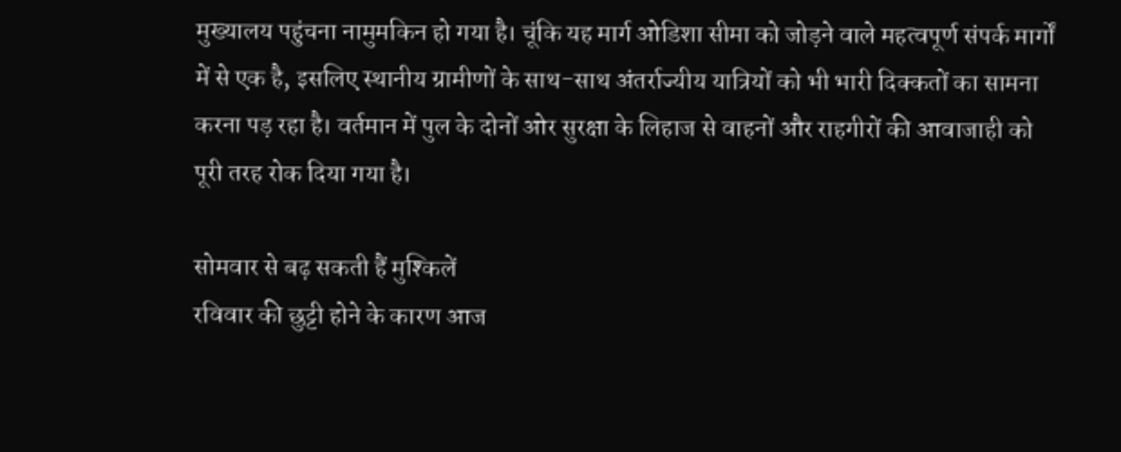मुख्यालय पहुंचना नामुमकिन हो गया है। चूंकि यह मार्ग ओडिशा सीमा को जोड़ने वाले महत्वपूर्ण संपर्क मार्गों में से एक है, इसलिए स्थानीय ग्रामीणों के साथ-साथ अंतर्राज्यीय यात्रियों को भी भारी दिक्कतों का सामना करना पड़ रहा है। वर्तमान में पुल के दोनों ओर सुरक्षा के लिहाज से वाहनों और राहगीरों की आवाजाही को पूरी तरह रोक दिया गया है।

सोमवार से बढ़ सकती हैं मुश्किलें
रविवार की छुट्टी होने के कारण आज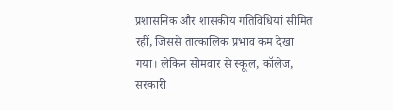प्रशासनिक और शासकीय गतिविधियां सीमित रहीं, जिससे तात्कालिक प्रभाव कम देखा गया। लेकिन सोमवार से स्कूल, कॉलेज, सरकारी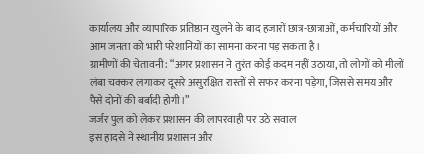कार्यालय और व्यापारिक प्रतिष्ठान खुलने के बाद हजारों छात्र-छात्राओं, कर्मचारियों और आम जनता को भारी परेशानियों का सामना करना पड़ सकता है।
ग्रामीणों की चेतावनी: “अगर प्रशासन ने तुरंत कोई कदम नहीं उठाया, तो लोगों को मीलों लंबा चक्कर लगाकर दूसरे असुरक्षित रास्तों से सफर करना पड़ेगा, जिससे समय और पैसे दोनों की बर्बादी होगी।”
जर्जर पुल को लेकर प्रशासन की लापरवाही पर उठे सवाल
इस हादसे ने स्थानीय प्रशासन और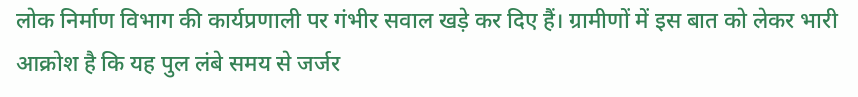लोक निर्माण विभाग की कार्यप्रणाली पर गंभीर सवाल खड़े कर दिए हैं। ग्रामीणों में इस बात को लेकर भारी आक्रोश है कि यह पुल लंबे समय से जर्जर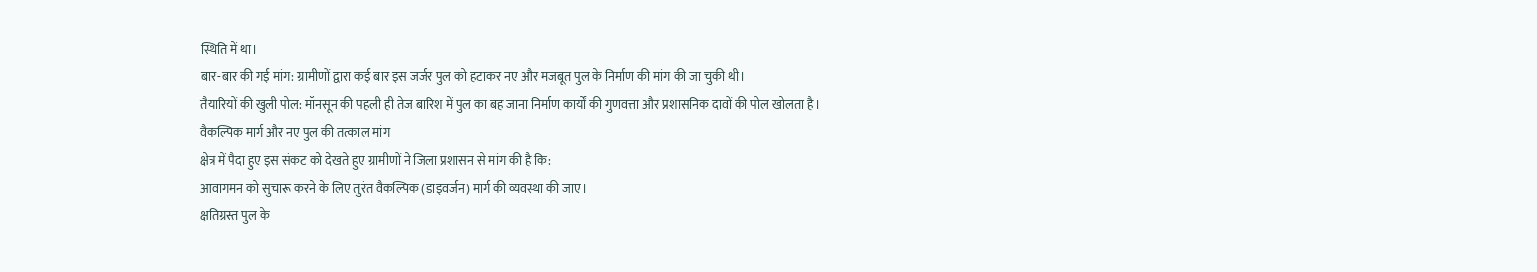स्थिति में था।
बार-बार की गई मांग: ग्रामीणों द्वारा कई बार इस जर्जर पुल को हटाकर नए और मजबूत पुल के निर्माण की मांग की जा चुकी थी।
तैयारियों की खुली पोल: मॉनसून की पहली ही तेज बारिश में पुल का बह जाना निर्माण कार्यों की गुणवत्ता और प्रशासनिक दावों की पोल खोलता है।
वैकल्पिक मार्ग और नए पुल की तत्काल मांग
क्षेत्र में पैदा हुए इस संकट को देखते हुए ग्रामीणों ने जिला प्रशासन से मांग की है कि:
आवागमन को सुचारू करने के लिए तुरंत वैकल्पिक (डाइवर्जन) मार्ग की व्यवस्था की जाए।
क्षतिग्रस्त पुल के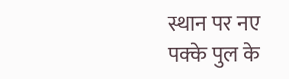स्थान पर नए पक्के पुल के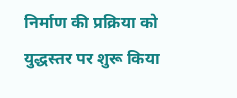निर्माण की प्रक्रिया को युद्धस्तर पर शुरू किया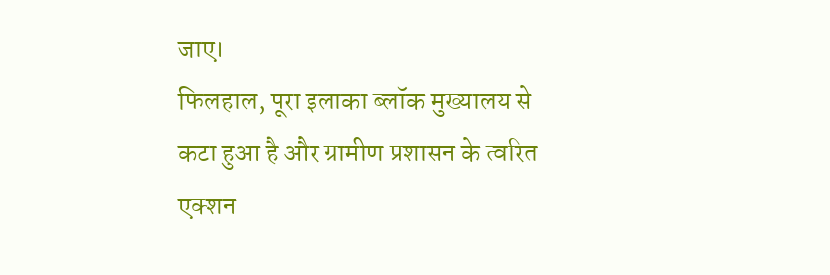जाए।
फिलहाल, पूरा इलाका ब्लॉक मुख्यालय से कटा हुआ है और ग्रामीण प्रशासन के त्वरित एक्शन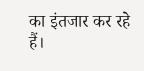का इंतजार कर रहे हैं।